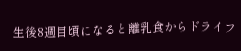生後8週目頃になると離乳食からドライフ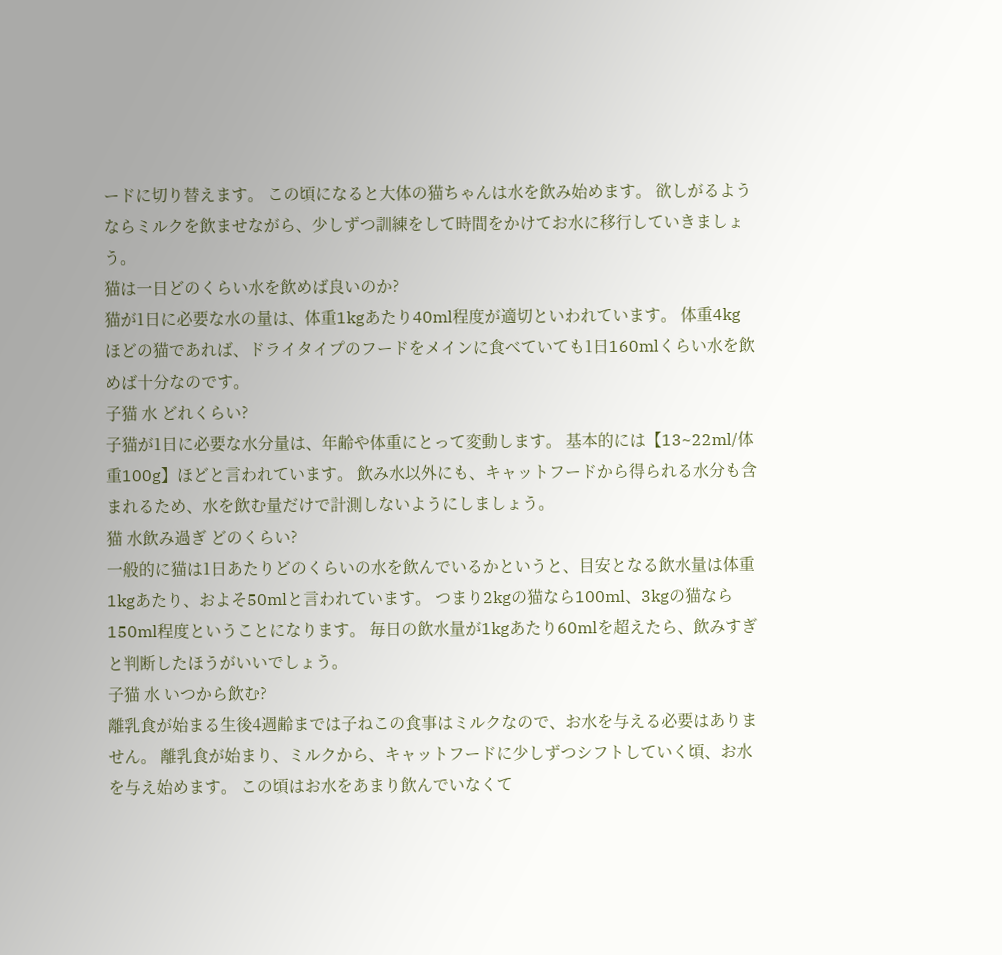ードに切り替えます。 この頃になると大体の猫ちゃんは水を飲み始めます。 欲しがるようならミルクを飲ませながら、少しずつ訓練をして時間をかけてお水に移行していきましょう。
猫は一日どのくらい水を飲めば良いのか?
猫が1日に必要な水の量は、体重1kgあたり40ml程度が適切といわれています。 体重4kgほどの猫であれば、ドライタイプのフードをメインに食べていても1日160mlくらい水を飲めば十分なのです。
子猫 水 どれくらい?
子猫が1日に必要な水分量は、年齢や体重にとって変動します。 基本的には【13~22ml/体重100g】ほどと言われています。 飲み水以外にも、キャットフードから得られる水分も含まれるため、水を飲む量だけで計測しないようにしましょう。
猫 水飲み過ぎ どのくらい?
一般的に猫は1日あたりどのくらいの水を飲んでいるかというと、目安となる飲水量は体重1kgあたり、およそ50mlと言われています。 つまり2kgの猫なら100ml、3kgの猫なら150ml程度ということになります。 毎日の飲水量が1kgあたり60mlを超えたら、飲みすぎと判断したほうがいいでしょう。
子猫 水 いつから飲む?
離乳食が始まる生後4週齢までは子ねこの食事はミルクなので、お水を与える必要はありません。 離乳食が始まり、ミルクから、キャットフードに少しずつシフトしていく頃、お水を与え始めます。 この頃はお水をあまり飲んでいなくて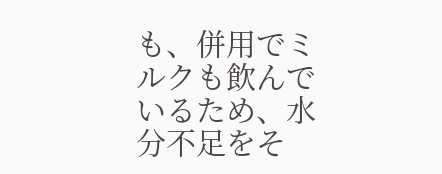も、併用でミルクも飲んでいるため、水分不足をそ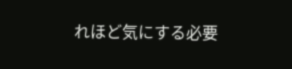れほど気にする必要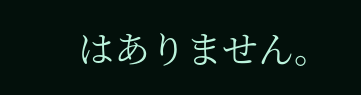はありません。